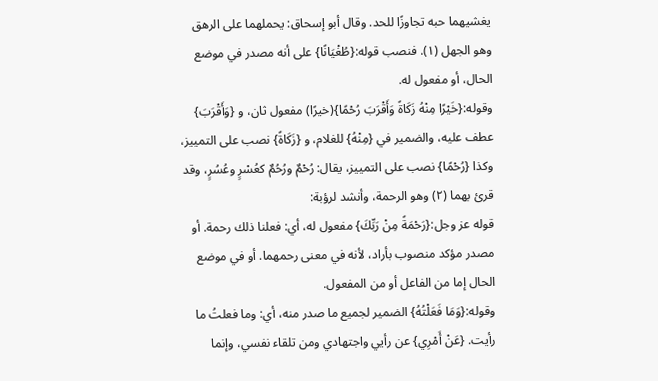يغشيهما حبه تجاوزًا للحد. وقال أبو إسحاق: يحملهما على الرهق وهو الجهل (١). فنصب قوله:{طُغْيَانًا} على أنه مصدر في موضع الحال، أو مفعول له.
وقوله:{خَيْرًا مِنْهُ زَكَاةً وَأَقْرَبَ رُحْمًا}(خيرًا) مفعول ثان، و {وَأَقْرَبَ} عطف عليه، والضمير في {مِنْهُ} للغلام، و {زَكَاةً} نصب على التمييز، وكذا {رُحْمًا} نصب على التمييز، يقال: رُحْمٌ ورُحُمٌ كعُسْرٍ وعُسُرٍ، وقد قرئ بهما (٢) وهو الرحمة، وأنشد لرؤبة:
قوله عز وجل:{رَحْمَةً مِنْ رَبِّكَ} مفعول له، أي: فعلنا ذلك رحمة. أو مصدر مؤكد منصوب بأراد، لأنه في معنى رحمهما. أو في موضع الحال إما من الفاعل أو من المفعول.
وقوله:{وَمَا فَعَلْتُهُ} الضمير لجميع ما صدر منه، أي: وما فعلتُ ما رأيت. {عَنْ أَمْرِي} عن رأيي واجتهادي ومن تلقاء نفسي، وإنما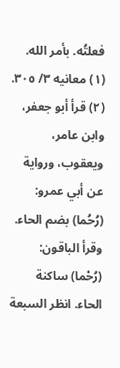فعلتُه. بأمر الله.
(١) معانيه ٣/ ٣٠٥. (٢) قرأ أبو جعفر، وابن عامر، ويعقوب، ورواية عن أبي عمرو: (رُحُما) بضم الحاء. وقرأ الباقون: (رُحْما) ساكنة الحاء. انظر السبعة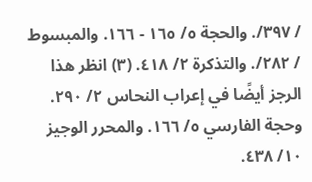/ ٣٩٧/. والحجة ٥/ ١٦٥ - ١٦٦. والمبسوط / ٢٨٢/. والتذكرة ٢/ ٤١٨. (٣) انظر هذا الرجز أيضًا في إعراب النحاس ٢/ ٢٩٠. وحجة الفارسي ٥/ ١٦٦. والمحرر الوجيز ١٠/ ٤٣٨.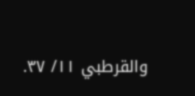والقرطبي ١١/ ٣٧.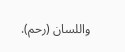واللسان (رحم).